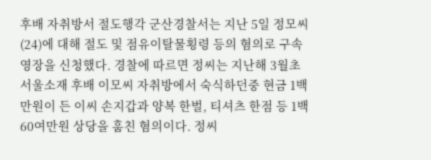후배 자취방서 절도행각 군산경찰서는 지난 5일 정모씨(24)에 대해 절도 및 점유이탈물횡령 등의 혐의로 구속영장을 신청했다. 경찰에 따르면 정씨는 지난해 3월초 서울소재 후배 이모씨 자취방에서 숙식하던중 현금 1백만원이 든 이씨 손지갑과 양복 한벌, 티셔츠 한점 등 1백60여만원 상당을 훔친 혐의이다. 정씨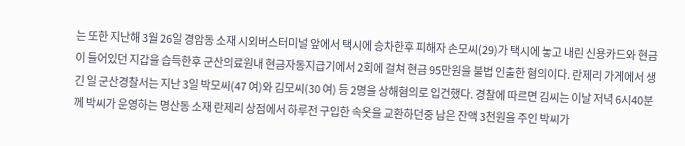는 또한 지난해 3월 26일 경암동 소재 시외버스터미널 앞에서 택시에 승차한후 피해자 손모씨(29)가 택시에 놓고 내린 신용카드와 현금이 들어있던 지갑을 습득한후 군산의료원내 현금자동지급기에서 2회에 걸쳐 현금 95만원을 불법 인출한 혐의이다. 란제리 가게에서 생긴 일 군산경찰서는 지난 3일 박모씨(47 여)와 김모씨(30 여) 등 2명을 상해혐의로 입건했다. 경찰에 따르면 김씨는 이날 저녁 6시40분께 박씨가 운영하는 명산동 소재 란제리 상점에서 하루전 구입한 속옷을 교환하던중 남은 잔액 3천원을 주인 박씨가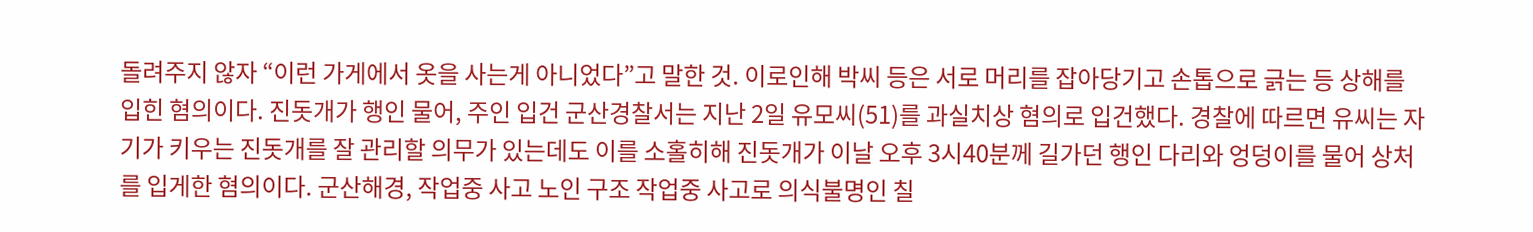돌려주지 않자 “이런 가게에서 옷을 사는게 아니었다”고 말한 것. 이로인해 박씨 등은 서로 머리를 잡아당기고 손톱으로 긁는 등 상해를 입힌 혐의이다. 진돗개가 행인 물어, 주인 입건 군산경찰서는 지난 2일 유모씨(51)를 과실치상 혐의로 입건했다. 경찰에 따르면 유씨는 자기가 키우는 진돗개를 잘 관리할 의무가 있는데도 이를 소홀히해 진돗개가 이날 오후 3시40분께 길가던 행인 다리와 엉덩이를 물어 상처를 입게한 혐의이다. 군산해경, 작업중 사고 노인 구조 작업중 사고로 의식불명인 칠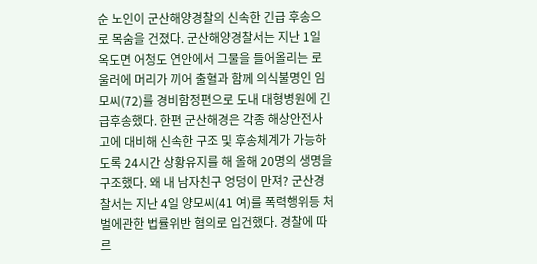순 노인이 군산해양경찰의 신속한 긴급 후송으로 목숨을 건졌다. 군산해양경찰서는 지난 1일 옥도면 어청도 연안에서 그물을 들어올리는 로울러에 머리가 끼어 출혈과 함께 의식불명인 임모씨(72)를 경비함정편으로 도내 대형병원에 긴급후송했다. 한편 군산해경은 각종 해상안전사고에 대비해 신속한 구조 및 후송체계가 가능하도록 24시간 상황유지를 해 올해 20명의 생명을 구조했다. 왜 내 남자친구 엉덩이 만져? 군산경찰서는 지난 4일 양모씨(41 여)를 폭력행위등 처벌에관한 법률위반 혐의로 입건했다. 경찰에 따르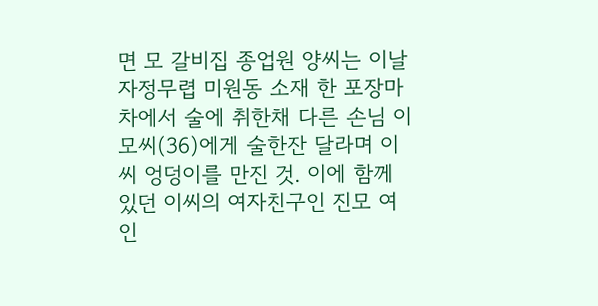면 모 갈비집 종업원 양씨는 이날 자정무렵 미원동 소재 한 포장마차에서 술에 취한채 다른 손님 이모씨(36)에게 술한잔 달라며 이씨 엉덩이를 만진 것. 이에 함께 있던 이씨의 여자친구인 진모 여인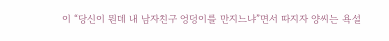이 “당신이 뭔데 내 남자친구 엉덩이를 만지느냐”면서 따지자 양씨는 욕설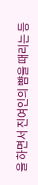을 하면서 진여인의 뺨을 때리는 등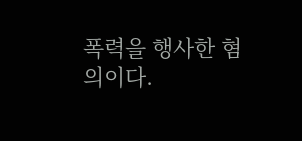폭력을 행사한 혐의이다.